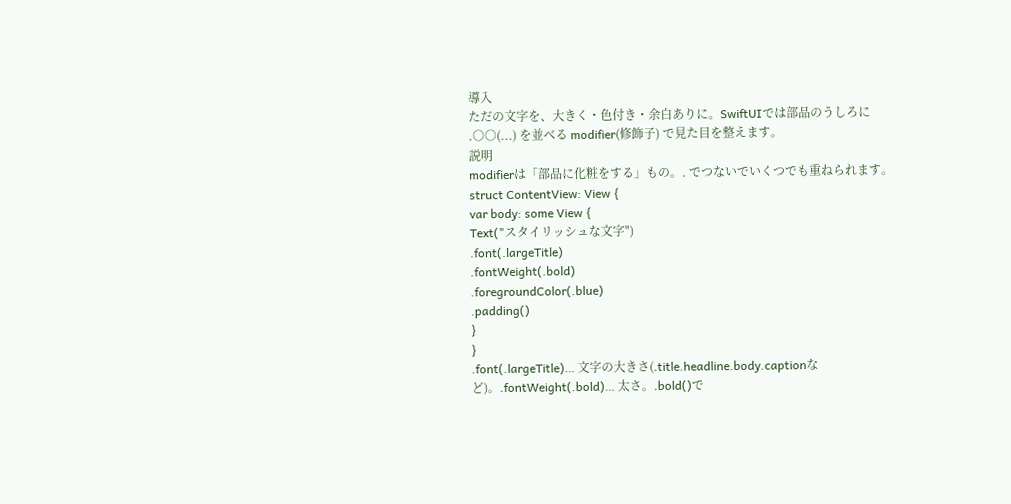導入
ただの文字を、大きく・色付き・余白ありに。SwiftUIでは部品のうしろに .○○(...) を並べる modifier(修飾子) で見た目を整えます。
説明
modifierは「部品に化粧をする」もの。. でつないでいくつでも重ねられます。
struct ContentView: View {
var body: some View {
Text("スタイリッシュな文字")
.font(.largeTitle)
.fontWeight(.bold)
.foregroundColor(.blue)
.padding()
}
}
.font(.largeTitle)… 文字の大きさ(.title.headline.body.captionなど)。.fontWeight(.bold)… 太さ。.bold()で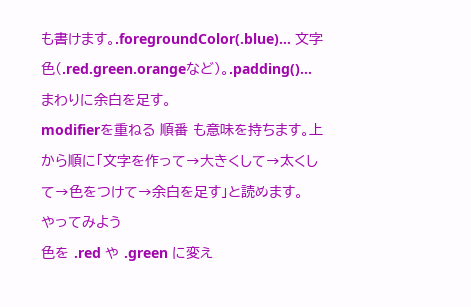も書けます。.foregroundColor(.blue)… 文字色(.red.green.orangeなど)。.padding()… まわりに余白を足す。
modifierを重ねる 順番 も意味を持ちます。上から順に「文字を作って→大きくして→太くして→色をつけて→余白を足す」と読めます。
やってみよう
色を .red や .green に変え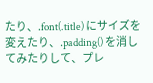たり、.font(.title) にサイズを変えたり、.padding() を消してみたりして、プレ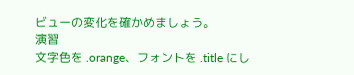ビューの変化を確かめましょう。
演習
文字色を .orange、フォントを .title にし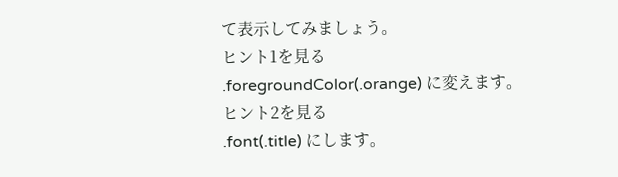て表示してみましょう。
ヒント1を見る
.foregroundColor(.orange) に変えます。
ヒント2を見る
.font(.title) にします。